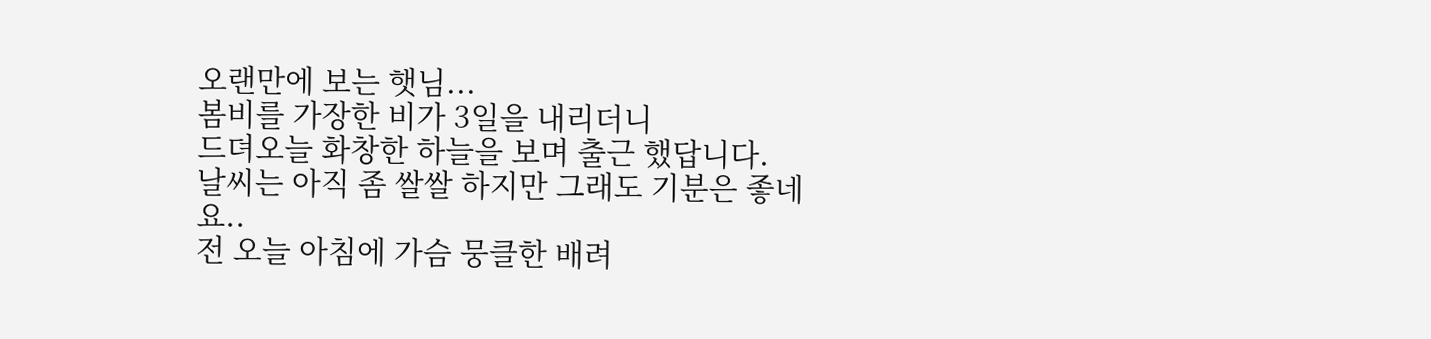오랜만에 보는 햇님...
봄비를 가장한 비가 3일을 내리더니
드뎌오늘 화창한 하늘을 보며 출근 했답니다.
날씨는 아직 좀 쌀쌀 하지만 그래도 기분은 좋네요..
전 오늘 아침에 가슴 뭉클한 배려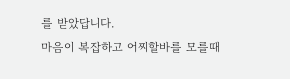를 받았답니다.
마음이 복잡하고 어찌할바를 모를때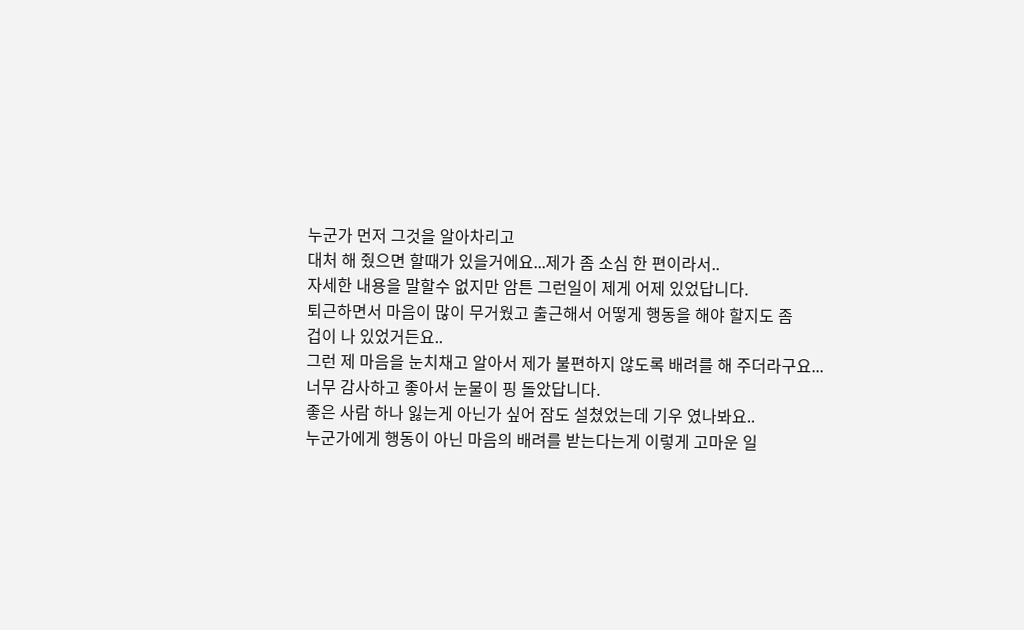누군가 먼저 그것을 알아차리고
대처 해 줬으면 할때가 있을거에요...제가 좀 소심 한 편이라서..
자세한 내용을 말할수 없지만 암튼 그런일이 제게 어제 있었답니다.
퇴근하면서 마음이 많이 무거웠고 출근해서 어떻게 행동을 해야 할지도 좀
겁이 나 있었거든요..
그런 제 마음을 눈치채고 알아서 제가 불편하지 않도록 배려를 해 주더라구요...
너무 감사하고 좋아서 눈물이 핑 돌았답니다.
좋은 사람 하나 잃는게 아닌가 싶어 잠도 설쳤었는데 기우 였나봐요..
누군가에게 행동이 아닌 마음의 배려를 받는다는게 이렇게 고마운 일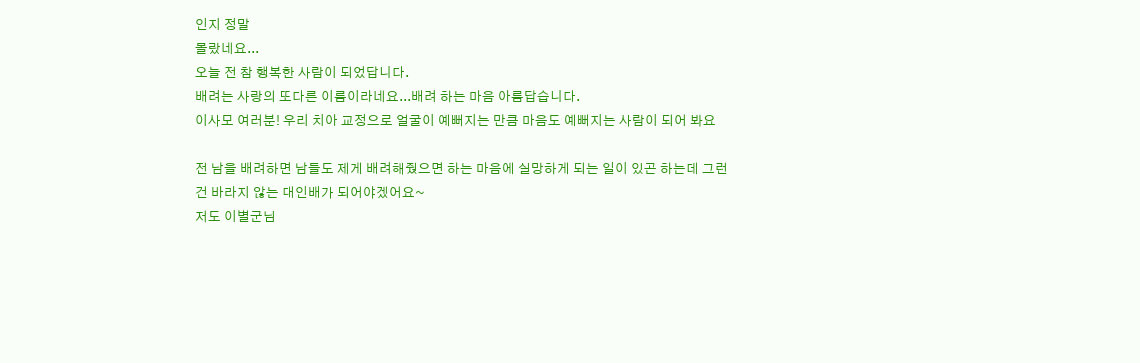인지 정말
몰랐네요...
오늘 전 참 행복한 사람이 되었답니다.
배려는 사랑의 또다른 이름이라네요...배려 하는 마음 아름답습니다.
이사모 여러분! 우리 치아 교정으로 얼굴이 예뻐지는 만큼 마음도 예뻐지는 사람이 되어 봐요

전 남을 배려하면 남들도 제게 배려해줬으면 하는 마음에 실망하게 되는 일이 있곤 하는데 그런건 바라지 않는 대인배가 되어야겠어요~
저도 이별군님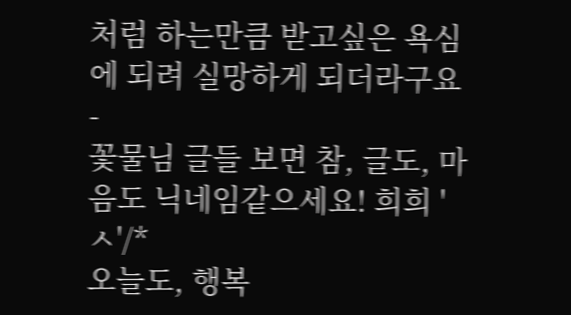처럼 하는만큼 받고싶은 욕심에 되려 실망하게 되더라구요-
꽃물님 글들 보면 참, 글도, 마음도 닉네임같으세요! 희희 'ㅅ'/*
오늘도, 행복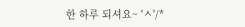한 하루 되셔요~ 'ㅅ'/*